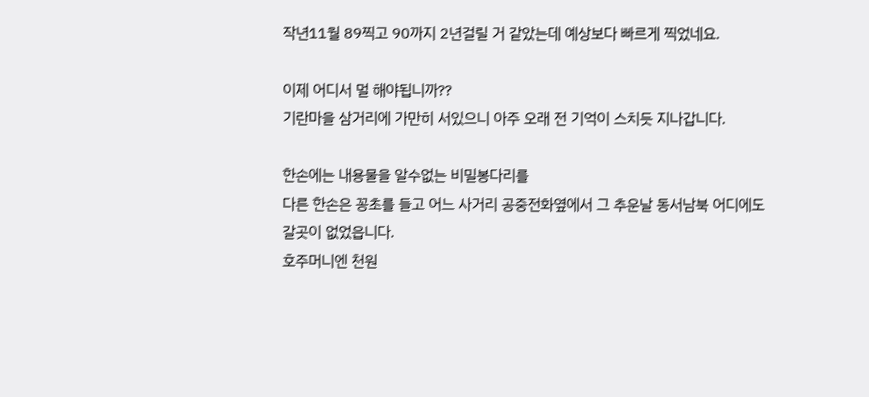작년11월 89찍고 90까지 2년걸릴 거 같았는데 예상보다 빠르게 찍었네요.

이제 어디서 멀 해야됩니까??
기란마을 삼거리에 가만히 서있으니 아주 오래 전 기억이 스치듯 지나갑니다.

한손에는 내용물을 알수없는 비밀봉다리를
다른 한손은 꽁초를 들고 어느 사거리 공중전화옆에서 그 추운날 동서남북 어디에도 갈곳이 없었읍니다.
호주머니엔 천원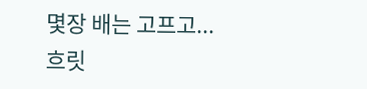몇장 배는 고프고...
흐릿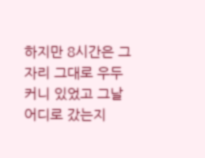하지만 8시간은 그자리 그대로 우두커니 있었고 그날 어디로 갔는지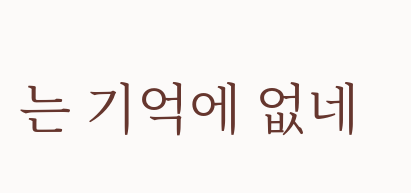는 기억에 없네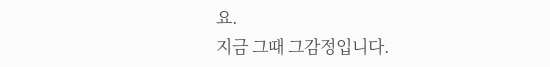요.
지금 그때 그감정입니다.